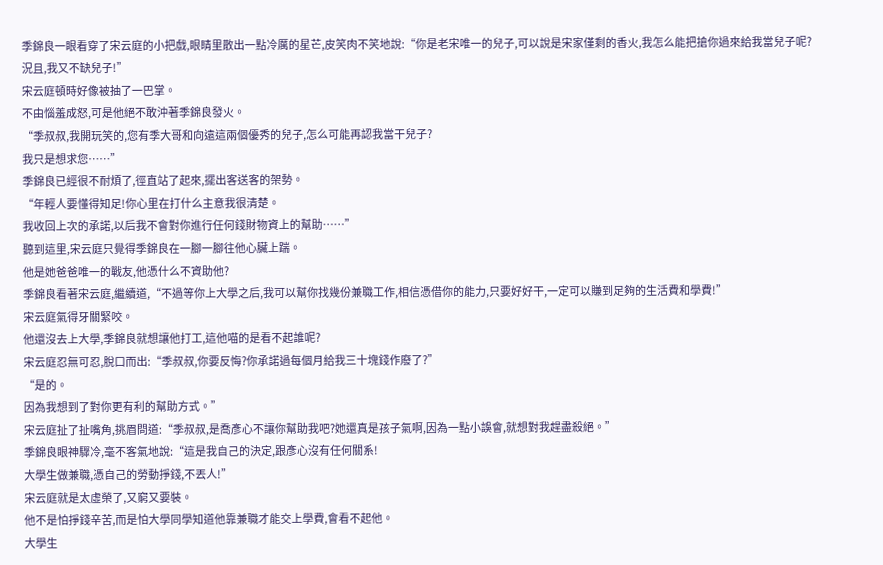季錦良一眼看穿了宋云庭的小把戲,眼睛里散出一點冷厲的星芒,皮笑肉不笑地說:“你是老宋唯一的兒子,可以說是宋家僅剩的香火,我怎么能把搶你過來給我當兒子呢?
況且,我又不缺兒子!”
宋云庭頓時好像被抽了一巴掌。
不由惱羞成怒,可是他絕不敢沖著季錦良發火。
“季叔叔,我開玩笑的,您有季大哥和向遠這兩個優秀的兒子,怎么可能再認我當干兒子?
我只是想求您……”
季錦良已經很不耐煩了,徑直站了起來,擺出客送客的架勢。
“年輕人要懂得知足!你心里在打什么主意我很清楚。
我收回上次的承諾,以后我不會對你進行任何錢財物資上的幫助……”
聽到這里,宋云庭只覺得季錦良在一腳一腳往他心臟上踹。
他是她爸爸唯一的戰友,他憑什么不資助他?
季錦良看著宋云庭,繼續道,“不過等你上大學之后,我可以幫你找幾份兼職工作,相信憑借你的能力,只要好好干,一定可以賺到足夠的生活費和學費!”
宋云庭氣得牙關緊咬。
他還沒去上大學,季錦良就想讓他打工,這他喵的是看不起誰呢?
宋云庭忍無可忍,脫口而出:“季叔叔,你要反悔?你承諾過每個月給我三十塊錢作廢了?”
“是的。
因為我想到了對你更有利的幫助方式。”
宋云庭扯了扯嘴角,挑眉問道:“季叔叔,是喬彥心不讓你幫助我吧?她還真是孩子氣啊,因為一點小誤會,就想對我趕盡殺絕。”
季錦良眼神驟冷,毫不客氣地說:“這是我自己的決定,跟彥心沒有任何關系!
大學生做兼職,憑自己的勞動掙錢,不丟人!”
宋云庭就是太虛榮了,又窮又要裝。
他不是怕掙錢辛苦,而是怕大學同學知道他靠兼職才能交上學費,會看不起他。
大學生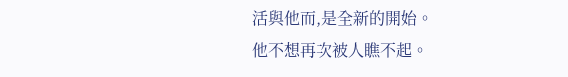活與他而,是全新的開始。
他不想再次被人瞧不起。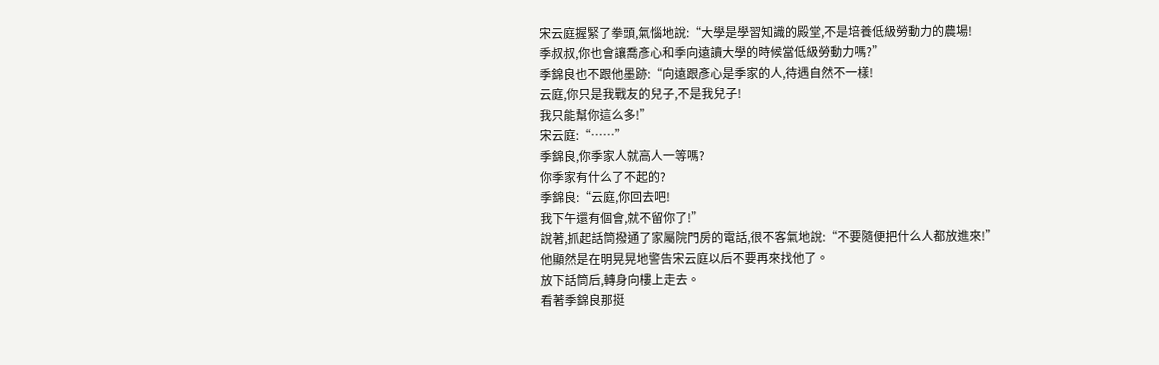宋云庭握緊了拳頭,氣惱地說:“大學是學習知識的殿堂,不是培養低級勞動力的農場!
季叔叔,你也會讓喬彥心和季向遠讀大學的時候當低級勞動力嗎?”
季錦良也不跟他墨跡:“向遠跟彥心是季家的人,待遇自然不一樣!
云庭,你只是我戰友的兒子,不是我兒子!
我只能幫你這么多!”
宋云庭:“……”
季錦良,你季家人就高人一等嗎?
你季家有什么了不起的?
季錦良:“云庭,你回去吧!
我下午還有個會,就不留你了!”
說著,抓起話筒撥通了家屬院門房的電話,很不客氣地說:“不要隨便把什么人都放進來!”
他顯然是在明晃晃地警告宋云庭以后不要再來找他了。
放下話筒后,轉身向樓上走去。
看著季錦良那挺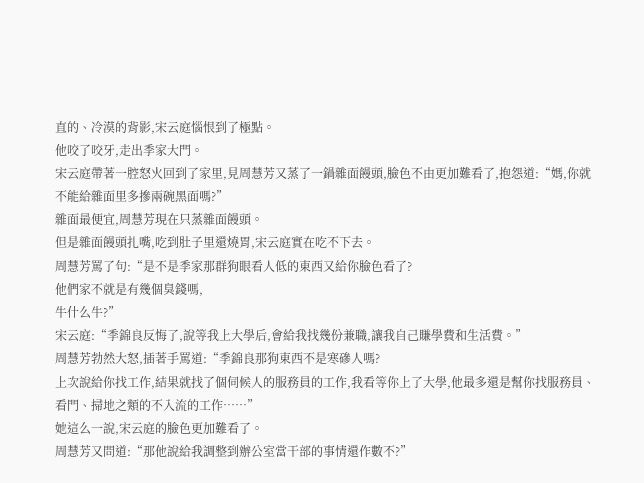直的、冷漠的背影,宋云庭惱恨到了極點。
他咬了咬牙,走出季家大門。
宋云庭帶著一腔怒火回到了家里,見周慧芳又蒸了一鍋雜面饅頭,臉色不由更加難看了,抱怨道:“媽,你就不能給雜面里多摻兩碗黑面嗎?”
雜面最便宜,周慧芳現在只蒸雜面饅頭。
但是雜面饅頭扎嘴,吃到肚子里還燒胃,宋云庭實在吃不下去。
周慧芳罵了句:“是不是季家那群狗眼看人低的東西又給你臉色看了?
他們家不就是有幾個臭錢嗎,
牛什么牛?”
宋云庭:“季錦良反悔了,說等我上大學后,會給我找幾份兼職,讓我自己賺學費和生活費。”
周慧芳勃然大怒,插著手罵道:“季錦良那狗東西不是寒磣人嗎?
上次說給你找工作,結果就找了個伺候人的服務員的工作,我看等你上了大學,他最多還是幫你找服務員、看門、掃地之類的不入流的工作……”
她這么一說,宋云庭的臉色更加難看了。
周慧芳又問道:“那他說給我調整到辦公室當干部的事情還作數不?”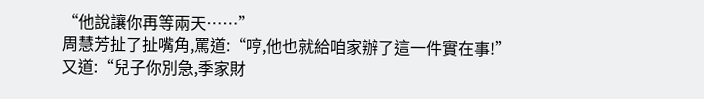“他說讓你再等兩天……”
周慧芳扯了扯嘴角,罵道:“哼,他也就給咱家辦了這一件實在事!”
又道:“兒子你別急,季家財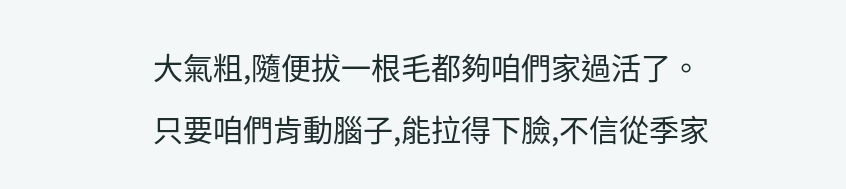大氣粗,隨便拔一根毛都夠咱們家過活了。
只要咱們肯動腦子,能拉得下臉,不信從季家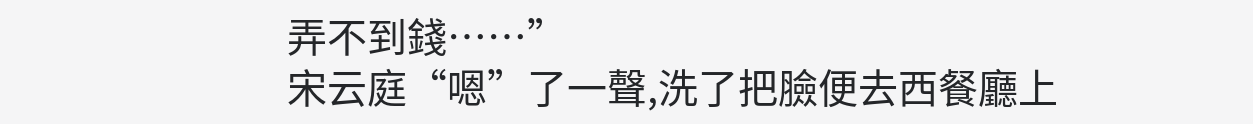弄不到錢……”
宋云庭“嗯”了一聲,洗了把臉便去西餐廳上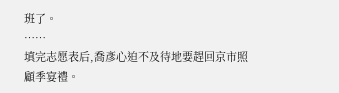班了。
……
填完志愿表后,喬彥心迫不及待地要趕回京市照顧季宴禮。